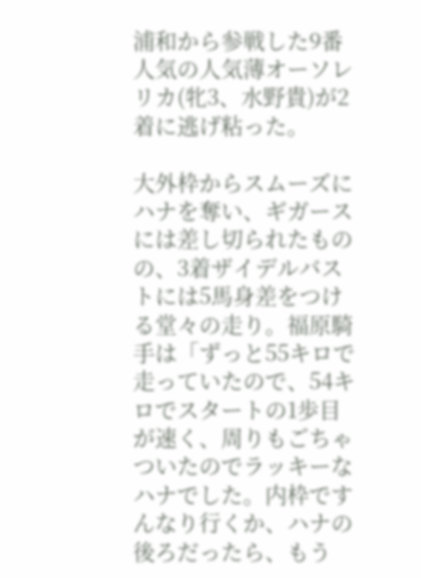浦和から参戦した9番人気の人気薄オーソレリカ(牝3、水野貴)が2着に逃げ粘った。

大外枠からスムーズにハナを奪い、ギガースには差し切られたものの、3着ザイデルバストには5馬身差をつける堂々の走り。福原騎手は「ずっと55キロで走っていたので、54キロでスタートの1歩目が速く、周りもごちゃついたのでラッキーなハナでした。内枠ですんなり行くか、ハナの後ろだったら、もう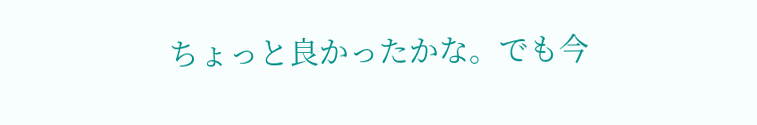ちょっと良かったかな。でも今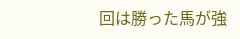回は勝った馬が強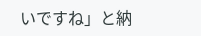いですね」と納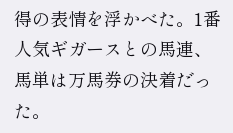得の表情を浮かべた。1番人気ギガースとの馬連、馬単は万馬券の決着だった。